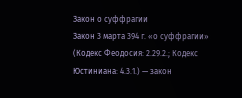Закон о суффрагии
Закон 3 марта 394 г. «о суффрагии» (Кодекс Феодосия: 2.29.2.; Кодекс Юстиниана: 4.3.1.) — закон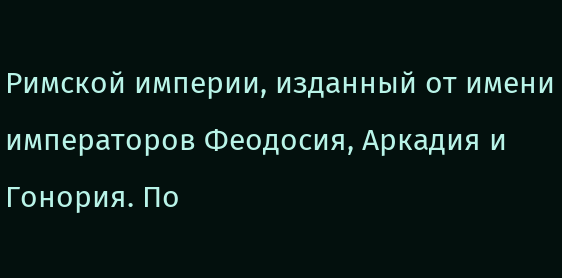Римской империи, изданный от имени императоров Феодосия, Аркадия и Гонория. По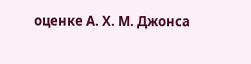оценке А. Х. М. Джонса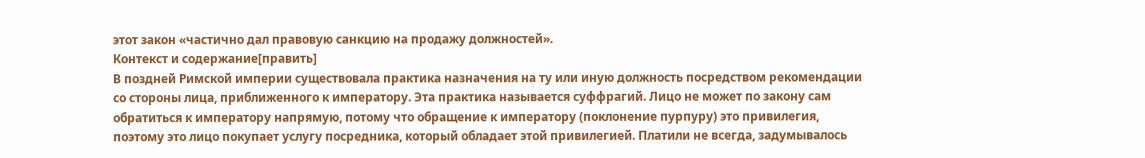этот закон «частично дал правовую санкцию на продажу должностей».
Контекст и содержание[править]
В поздней Римской империи существовала практика назначения на ту или иную должность посредством рекомендации со стороны лица, приближенного к императору. Эта практика называется суффрагий. Лицо не может по закону сам обратиться к императору напрямую, потому что обращение к императору (поклонение пурпуру) это привилегия, поэтому это лицо покупает услугу посредника, который обладает этой привилегией. Платили не всегда, задумывалось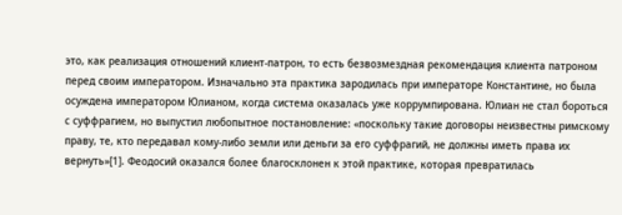это, как реализация отношений клиент-патрон, то есть безвозмездная рекомендация клиента патроном перед своим императором. Изначально эта практика зародилась при императоре Константине, но была осуждена императором Юлианом, когда система оказалась уже коррумпирована. Юлиан не стал бороться с суффрагием, но выпустил любопытное постановление: «поскольку такие договоры неизвестны римскому праву, те, кто передавал кому-либо земли или деньги за его суффрагий, не должны иметь права их вернуть»[1]. Феодосий оказался более благосклонен к этой практике, которая превратилась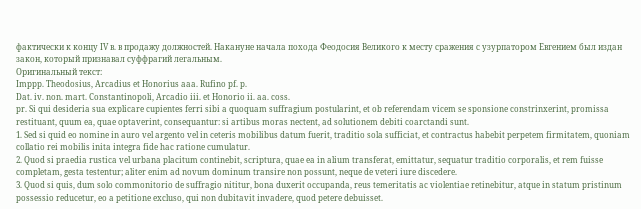фактически к концу IV в. в продажу должностей. Накануне начала похода Феодосия Великого к месту сражения с узурпатором Евгением был издан закон, который признавал суффрагий легальным.
Оригинальный текст:
Imppp. Theodosius, Arcadius et Honorius aaa. Rufino pf. p.
Dat. iv. non. mart. Constantinopoli, Arcadio iii. et Honorio ii. aa. coss.
pr. Si qui desideria sua explicare cupientes ferri sibi a quoquam suffragium postularint, et ob referendam vicem se sponsione constrinxerint, promissa restituant, quum ea, quae optaverint, consequantur: si artibus moras nectent, ad solutionem debiti coarctandi sunt.
1. Sed si quid eo nomine in auro vel argento vel in ceteris mobilibus datum fuerit, traditio sola sufficiat, et contractus habebit perpetem firmitatem, quoniam collatio rei mobilis inita integra fide hac ratione cumulatur.
2. Quod si praedia rustica vel urbana placitum continebit, scriptura, quae ea in alium transferat, emittatur, sequatur traditio corporalis, et rem fuisse completam, gesta testentur; aliter enim ad novum dominum transire non possunt, neque de veteri iure discedere.
3. Quod si quis, dum solo commonitorio de suffragio nititur, bona duxerit occupanda, reus temeritatis ac violentiae retinebitur, atque in statum pristinum possessio reducetur, eo a petitione excluso, qui non dubitavit invadere, quod petere debuisset.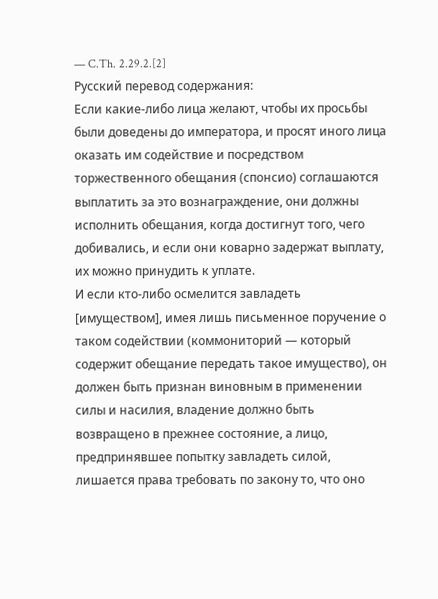— C.Th. 2.29.2.[2]
Русский перевод содержания:
Если какие-либо лица желают, чтобы их просьбы были доведены до императора, и просят иного лица оказать им содействие и посредством торжественного обещания (спонсио) соглашаются выплатить за это вознаграждение, они должны исполнить обещания, когда достигнут того, чего добивались, и если они коварно задержат выплату, их можно принудить к уплате.
И если кто-либо осмелится завладеть [имуществом], имея лишь письменное поручение о таком содействии (коммониторий — который содержит обещание передать такое имущество), он должен быть признан виновным в применении силы и насилия, владение должно быть возвращено в прежнее состояние, а лицо, предпринявшее попытку завладеть силой, лишается права требовать по закону то, что оно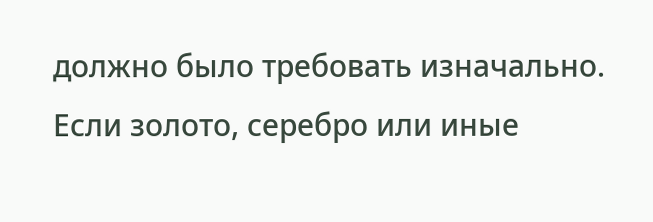должно было требовать изначально.
Если золото, серебро или иные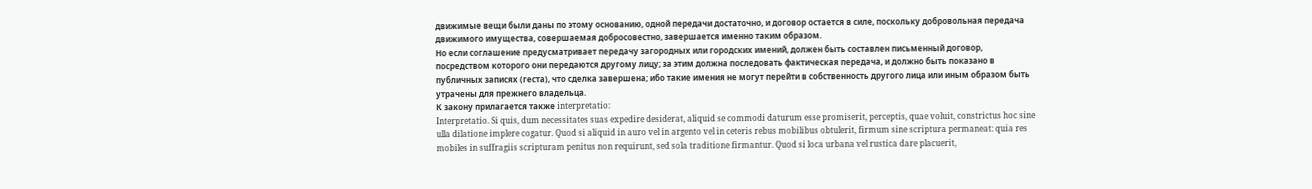движимые вещи были даны по этому основанию, одной передачи достаточно, и договор остается в силе, поскольку добровольная передача движимого имущества, совершаемая добросовестно, завершается именно таким образом.
Но если соглашение предусматривает передачу загородных или городских имений, должен быть составлен письменный договор, посредством которого они передаются другому лицу; за этим должна последовать фактическая передача, и должно быть показано в публичных записях (геста), что сделка завершена; ибо такие имения не могут перейти в собственность другого лица или иным образом быть утрачены для прежнего владельца.
К закону прилагается также interpretatio:
Interpretatio. Si quis, dum necessitates suas expedire desiderat, aliquid se commodi daturum esse promiserit, perceptis, quae voluit, constrictus hoc sine ulla dilatione implere cogatur. Quod si aliquid in auro vel in argento vel in ceteris rebus mobilibus obtulerit, firmum sine scriptura permaneat: quia res mobiles in suffragiis scripturam penitus non requirunt, sed sola traditione firmantur. Quod si loca urbana vel rustica dare placuerit,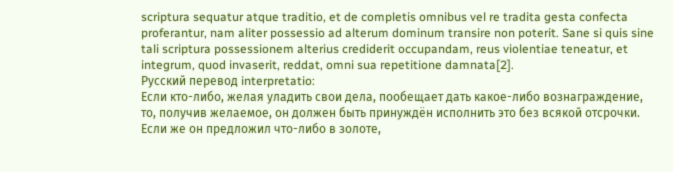scriptura sequatur atque traditio, et de completis omnibus vel re tradita gesta confecta proferantur, nam aliter possessio ad alterum dominum transire non poterit. Sane si quis sine tali scriptura possessionem alterius crediderit occupandam, reus violentiae teneatur, et integrum, quod invaserit, reddat, omni sua repetitione damnata[2].
Русский перевод interpretatio:
Если кто-либо, желая уладить свои дела, пообещает дать какое-либо вознаграждение, то, получив желаемое, он должен быть принуждён исполнить это без всякой отсрочки. Если же он предложил что-либо в золоте,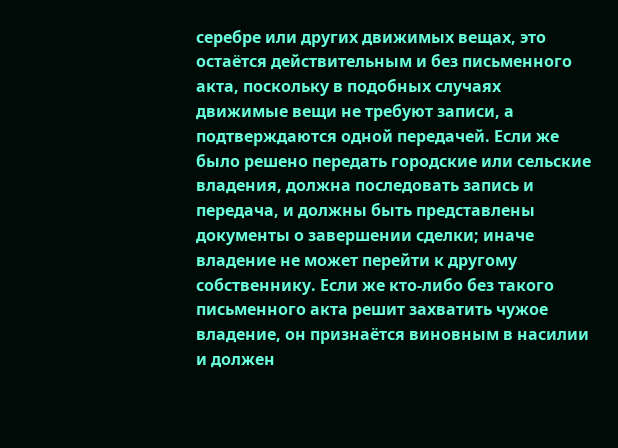серебре или других движимых вещах, это остаётся действительным и без письменного акта, поскольку в подобных случаях движимые вещи не требуют записи, а подтверждаются одной передачей. Если же было решено передать городские или сельские владения, должна последовать запись и передача, и должны быть представлены документы о завершении сделки; иначе владение не может перейти к другому собственнику. Если же кто-либо без такого письменного акта решит захватить чужое владение, он признаётся виновным в насилии и должен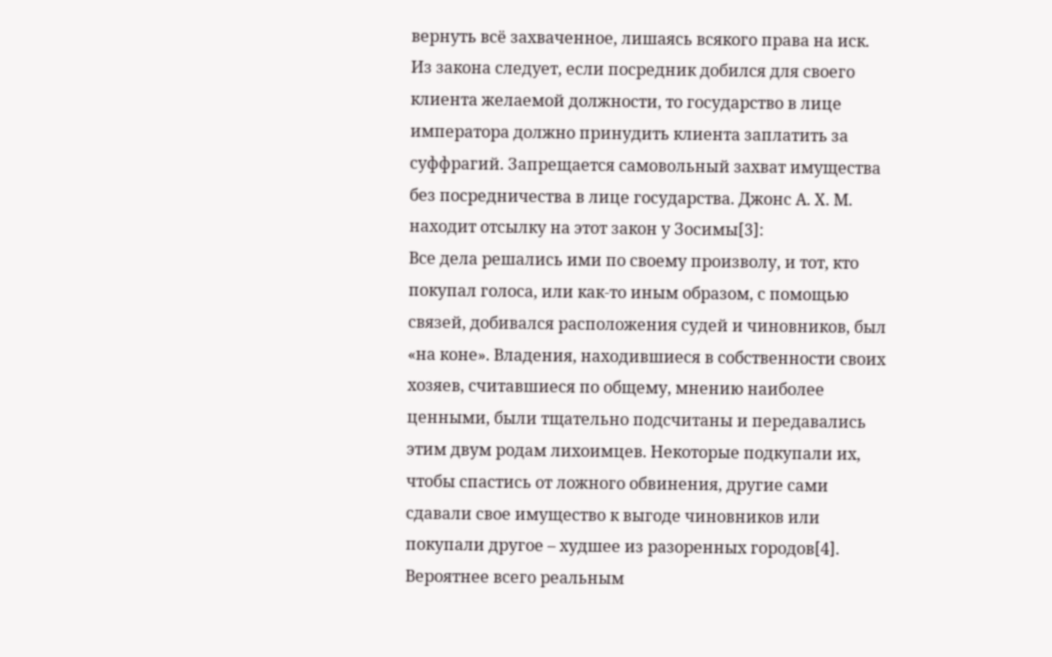вернуть всё захваченное, лишаясь всякого права на иск.
Из закона следует, если посредник добился для своего клиента желаемой должности, то государство в лице императора должно принудить клиента заплатить за суффрагий. Запрещается самовольный захват имущества без посредничества в лице государства. Джонс А. Х. М. находит отсылку на этот закон у Зосимы[3]:
Все дела решались ими по своему произволу, и тот, кто покупал голоса, или как-то иным образом, с помощью связей, добивался расположения судей и чиновников, был «на коне». Владения, находившиеся в собственности своих хозяев, считавшиеся по общему, мнению наиболее ценными, были тщательно подсчитаны и передавались этим двум родам лихоимцев. Некоторые подкупали их, чтобы спастись от ложного обвинения, другие сами сдавали свое имущество к выгоде чиновников или покупали другое – худшее из разоренных городов[4].
Вероятнее всего реальным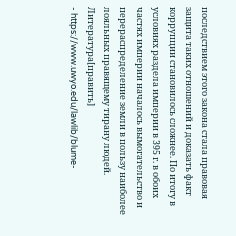последствием этого закона стала правовая защита таких отношений и доказать факт коррупции становилось сложнее. По итогу в условиях раздела империи в 395 г. в обоих частях империи началось вымогательство и перераспределение земли в пользу наиболее лояльных правящему тирану людей.
Литература[править]
- https://www.uwyo.edu/lawlib/blume-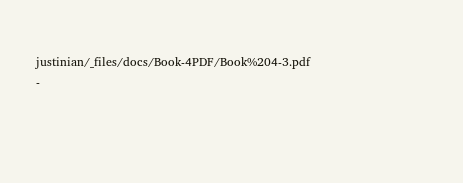justinian/_files/docs/Book-4PDF/Book%204-3.pdf
-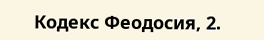Кодекс Феодосия, 2.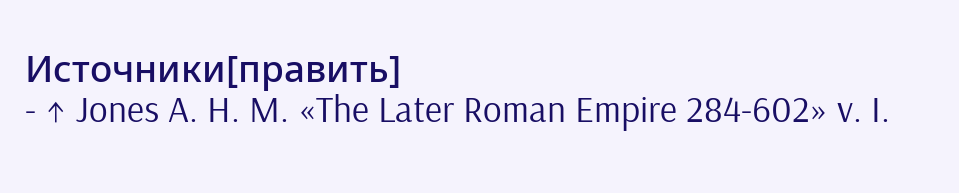Источники[править]
- ↑ Jones A. H. M. «The Later Roman Empire 284-602» v. I.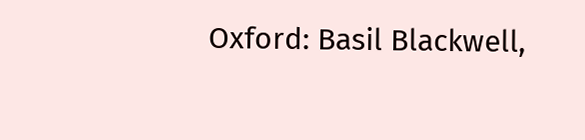Oxford: Basil Blackwell,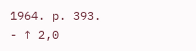1964. p. 393.
- ↑ 2,0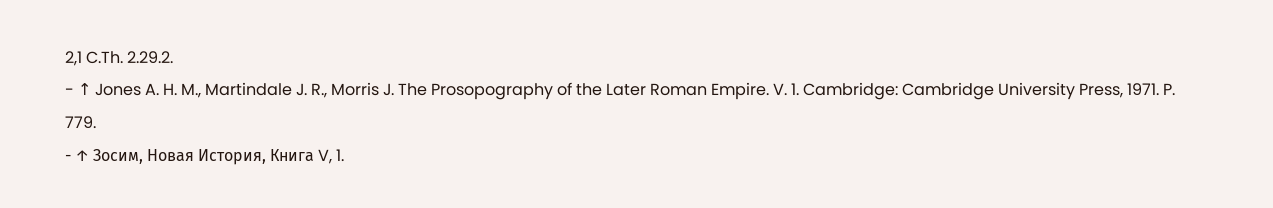2,1 C.Th. 2.29.2.
- ↑ Jones A. H. M., Martindale J. R., Morris J. The Prosopography of the Later Roman Empire. V. 1. Cambridge: Cambridge University Press, 1971. P. 779.
- ↑ Зосим, Новая История, Книга V, 1.